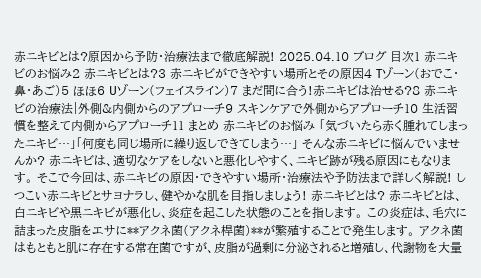赤ニキビとは?原因から予防・治療法まで徹底解説! 2025.04.10 ブログ 目次1 赤ニキビのお悩み2 赤ニキビとは?3 赤ニキビができやすい場所とその原因4 Tゾーン(おでこ・鼻・あご)5 ほほ6 Uゾーン(フェイスライン)7 まだ間に合う!赤ニキビは治せる?8 赤ニキビの治療法|外側&内側からのアプローチ9 スキンケアで外側からアプローチ10 生活習慣を整えて内側からアプローチ11 まとめ 赤ニキビのお悩み 「気づいたら赤く腫れてしまったニキビ…」「何度も同じ場所に繰り返しできてしまう…」 そんな赤ニキビに悩んでいませんか? 赤ニキビは、適切なケアをしないと悪化しやすく、ニキビ跡が残る原因にもなります。 そこで今回は、赤ニキビの原因・できやすい場所・治療法や予防法まで詳しく解説! しつこい赤ニキビとサヨナラし、健やかな肌を目指しましょう! 赤ニキビとは? 赤ニキビとは、白ニキビや黒ニキビが悪化し、炎症を起こした状態のことを指します。 この炎症は、毛穴に詰まった皮脂をエサに**アクネ菌(アクネ桿菌)**が繁殖することで発生します。 アクネ菌はもともと肌に存在する常在菌ですが、皮脂が過剰に分泌されると増殖し、代謝物を大量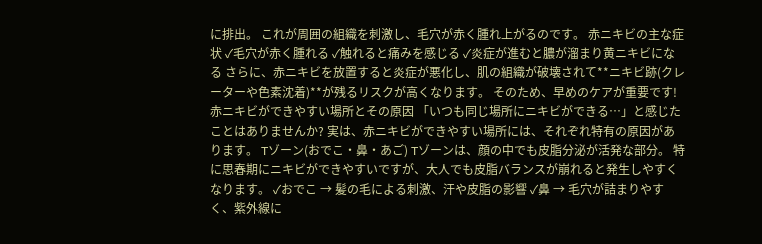に排出。 これが周囲の組織を刺激し、毛穴が赤く腫れ上がるのです。 赤ニキビの主な症状 ✓毛穴が赤く腫れる ✓触れると痛みを感じる ✓炎症が進むと膿が溜まり黄ニキビになる さらに、赤ニキビを放置すると炎症が悪化し、肌の組織が破壊されて**ニキビ跡(クレーターや色素沈着)**が残るリスクが高くなります。 そのため、早めのケアが重要です! 赤ニキビができやすい場所とその原因 「いつも同じ場所にニキビができる…」と感じたことはありませんか? 実は、赤ニキビができやすい場所には、それぞれ特有の原因があります。 Tゾーン(おでこ・鼻・あご) Tゾーンは、顔の中でも皮脂分泌が活発な部分。 特に思春期にニキビができやすいですが、大人でも皮脂バランスが崩れると発生しやすくなります。 ✓おでこ → 髪の毛による刺激、汗や皮脂の影響 ✓鼻 → 毛穴が詰まりやすく、紫外線に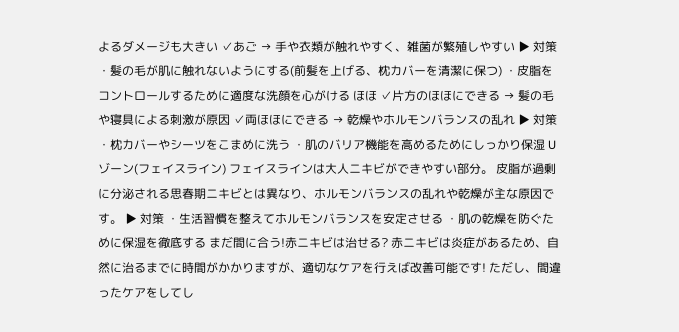よるダメージも大きい ✓あご → 手や衣類が触れやすく、雑菌が繁殖しやすい ▶ 対策 ・髪の毛が肌に触れないようにする(前髪を上げる、枕カバーを清潔に保つ) ・皮脂をコントロールするために適度な洗顔を心がける ほほ ✓片方のほほにできる → 髪の毛や寝具による刺激が原因 ✓両ほほにできる → 乾燥やホルモンバランスの乱れ ▶ 対策 ・枕カバーやシーツをこまめに洗う ・肌のバリア機能を高めるためにしっかり保湿 Uゾーン(フェイスライン) フェイスラインは大人ニキビができやすい部分。 皮脂が過剰に分泌される思春期ニキビとは異なり、ホルモンバランスの乱れや乾燥が主な原因です。 ▶ 対策 ・生活習慣を整えてホルモンバランスを安定させる ・肌の乾燥を防ぐために保湿を徹底する まだ間に合う!赤ニキビは治せる? 赤ニキビは炎症があるため、自然に治るまでに時間がかかりますが、適切なケアを行えば改善可能です! ただし、間違ったケアをしてし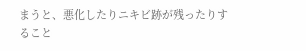まうと、悪化したりニキビ跡が残ったりすること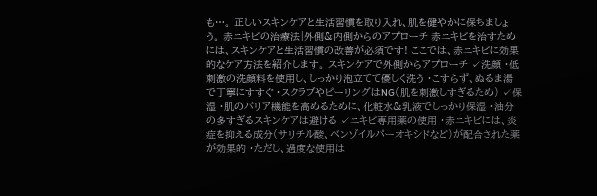も…。 正しいスキンケアと生活習慣を取り入れ、肌を健やかに保ちましょう。 赤ニキビの治療法|外側&内側からのアプローチ 赤ニキビを治すためには、スキンケアと生活習慣の改善が必須です! ここでは、赤ニキビに効果的なケア方法を紹介します。 スキンケアで外側からアプローチ ✓洗顔 ・低刺激の洗顔料を使用し、しっかり泡立てて優しく洗う ・こすらず、ぬるま湯で丁寧にすすぐ ・スクラブやピーリングはNG(肌を刺激しすぎるため) ✓保湿 ・肌のバリア機能を高めるために、化粧水&乳液でしっかり保湿 ・油分の多すぎるスキンケアは避ける ✓ニキビ専用薬の使用 ・赤ニキビには、炎症を抑える成分(サリチル酸、ベンゾイルパーオキシドなど)が配合された薬が効果的 ・ただし、過度な使用は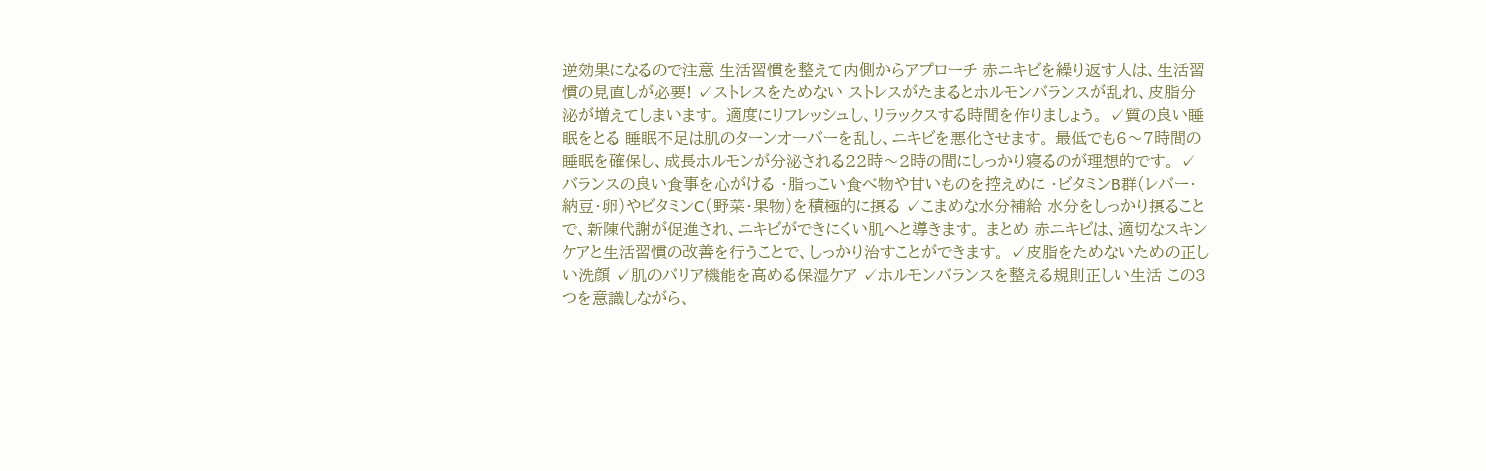逆効果になるので注意 生活習慣を整えて内側からアプローチ 赤ニキビを繰り返す人は、生活習慣の見直しが必要! ✓ストレスをためない ストレスがたまるとホルモンバランスが乱れ、皮脂分泌が増えてしまいます。 適度にリフレッシュし、リラックスする時間を作りましょう。 ✓質の良い睡眠をとる 睡眠不足は肌のターンオーバーを乱し、ニキビを悪化させます。 最低でも6〜7時間の睡眠を確保し、成長ホルモンが分泌される22時〜2時の間にしっかり寝るのが理想的です。 ✓バランスの良い食事を心がける ・脂っこい食べ物や甘いものを控えめに ・ビタミンB群(レバー・納豆・卵)やビタミンC(野菜・果物)を積極的に摂る ✓こまめな水分補給 水分をしっかり摂ることで、新陳代謝が促進され、ニキビができにくい肌へと導きます。 まとめ 赤ニキビは、適切なスキンケアと生活習慣の改善を行うことで、しっかり治すことができます。 ✓皮脂をためないための正しい洗顔 ✓肌のバリア機能を高める保湿ケア ✓ホルモンバランスを整える規則正しい生活 この3つを意識しながら、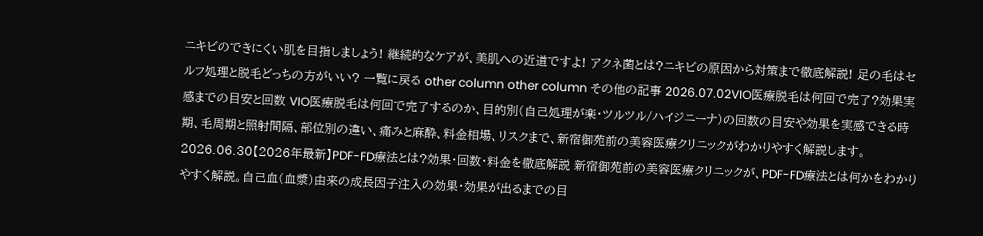ニキビのできにくい肌を目指しましょう! 継続的なケアが、美肌への近道ですよ! アクネ菌とは?ニキビの原因から対策まで徹底解説! 足の毛はセルフ処理と脱毛どっちの方がいい? 一覧に戻る other column other column その他の記事 2026.07.02VIO医療脱毛は何回で完了?効果実感までの目安と回数 VIO医療脱毛は何回で完了するのか、目的別(自己処理が楽・ツルツル/ハイジニーナ)の回数の目安や効果を実感できる時期、毛周期と照射間隔、部位別の違い、痛みと麻酔、料金相場、リスクまで、新宿御苑前の美容医療クリニックがわかりやすく解説します。 2026.06.30【2026年最新】PDF-FD療法とは?効果・回数・料金を徹底解説 新宿御苑前の美容医療クリニックが、PDF-FD療法とは何かをわかりやすく解説。自己血(血漿)由来の成長因子注入の効果・効果が出るまでの目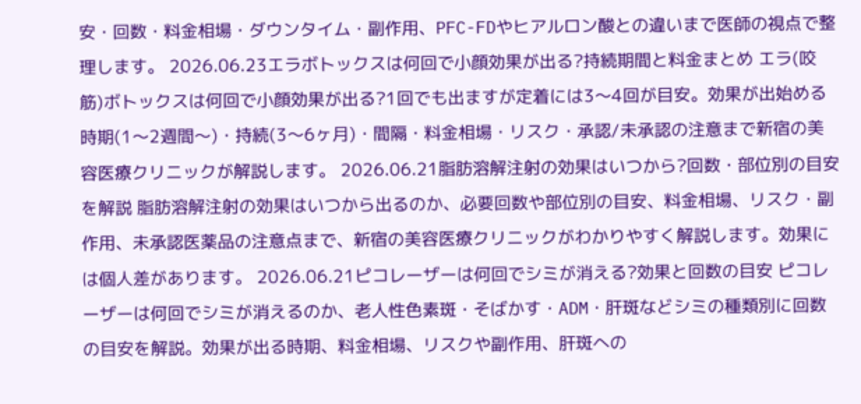安・回数・料金相場・ダウンタイム・副作用、PFC-FDやヒアルロン酸との違いまで医師の視点で整理します。 2026.06.23エラボトックスは何回で小顔効果が出る?持続期間と料金まとめ エラ(咬筋)ボトックスは何回で小顔効果が出る?1回でも出ますが定着には3〜4回が目安。効果が出始める時期(1〜2週間〜)・持続(3〜6ヶ月)・間隔・料金相場・リスク・承認/未承認の注意まで新宿の美容医療クリニックが解説します。 2026.06.21脂肪溶解注射の効果はいつから?回数・部位別の目安を解説 脂肪溶解注射の効果はいつから出るのか、必要回数や部位別の目安、料金相場、リスク・副作用、未承認医薬品の注意点まで、新宿の美容医療クリニックがわかりやすく解説します。効果には個人差があります。 2026.06.21ピコレーザーは何回でシミが消える?効果と回数の目安 ピコレーザーは何回でシミが消えるのか、老人性色素斑・そばかす・ADM・肝斑などシミの種類別に回数の目安を解説。効果が出る時期、料金相場、リスクや副作用、肝斑への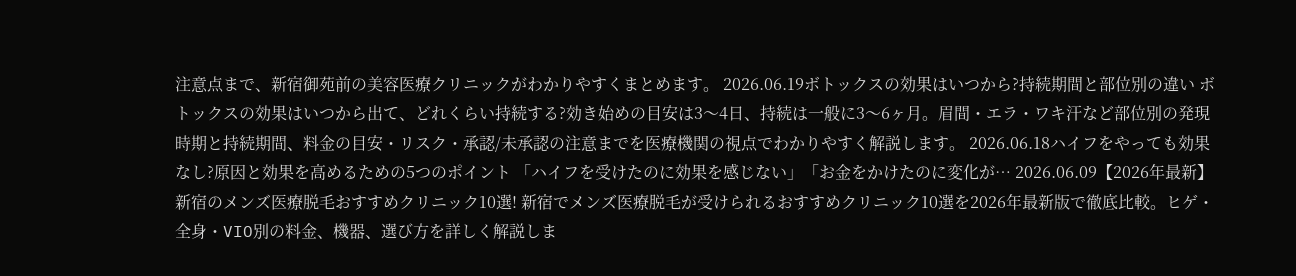注意点まで、新宿御苑前の美容医療クリニックがわかりやすくまとめます。 2026.06.19ボトックスの効果はいつから?持続期間と部位別の違い ボトックスの効果はいつから出て、どれくらい持続する?効き始めの目安は3〜4日、持続は一般に3〜6ヶ月。眉間・エラ・ワキ汗など部位別の発現時期と持続期間、料金の目安・リスク・承認/未承認の注意までを医療機関の視点でわかりやすく解説します。 2026.06.18ハイフをやっても効果なし?原因と効果を高めるための5つのポイント 「ハイフを受けたのに効果を感じない」「お金をかけたのに変化が… 2026.06.09【2026年最新】新宿のメンズ医療脱毛おすすめクリニック10選! 新宿でメンズ医療脱毛が受けられるおすすめクリニック10選を2026年最新版で徹底比較。ヒゲ・全身・VIO別の料金、機器、選び方を詳しく解説しま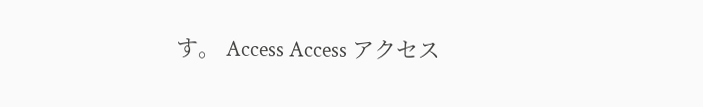す。 Access Access アクセス